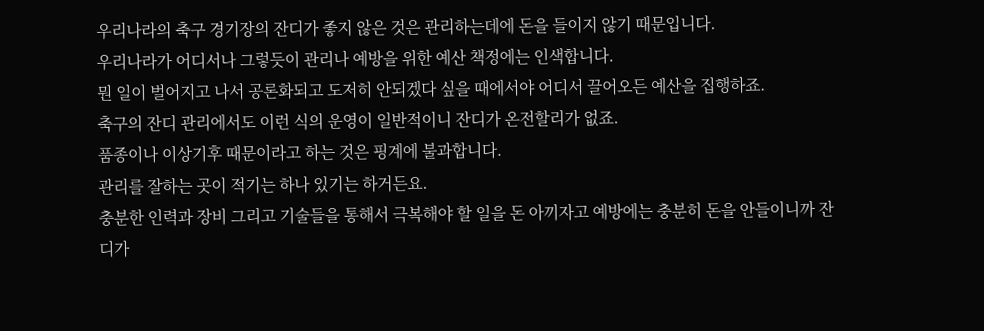우리나라의 축구 경기장의 잔디가 좋지 않은 것은 관리하는데에 돈을 들이지 않기 때문입니다.
우리나라가 어디서나 그렇듯이 관리나 예방을 위한 예산 책정에는 인색합니다.
뭔 일이 벌어지고 나서 공론화되고 도저히 안되겠다 싶을 때에서야 어디서 끌어오든 예산을 집행하죠.
축구의 잔디 관리에서도 이런 식의 운영이 일반적이니 잔디가 온전할리가 없죠.
품종이나 이상기후 때문이라고 하는 것은 핑계에 불과합니다.
관리를 잘하는 곳이 적기는 하나 있기는 하거든요.
충분한 인력과 장비 그리고 기술들을 통해서 극복해야 할 일을 돈 아끼자고 예방에는 충분히 돈을 안들이니까 잔디가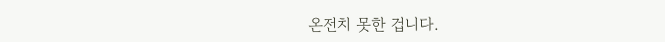온전치 못한 겁니다.